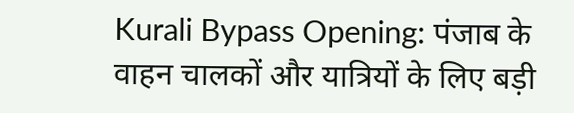Kurali Bypass Opening: पंजाब के वाहन चालकों और यात्रियों के लिए बड़ी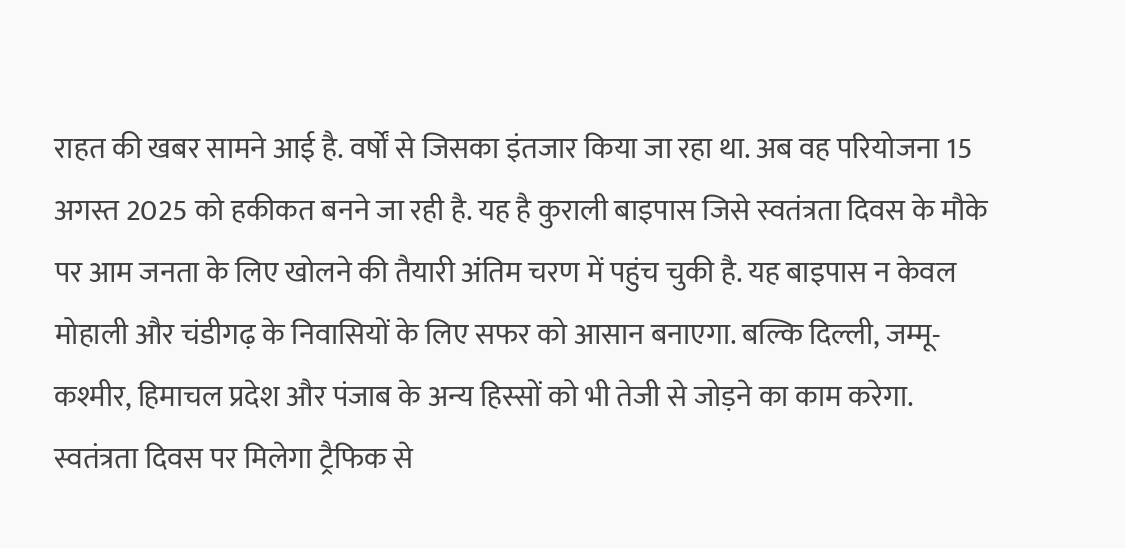राहत की खबर सामने आई है. वर्षों से जिसका इंतजार किया जा रहा था. अब वह परियोजना 15 अगस्त 2025 को हकीकत बनने जा रही है. यह है कुराली बाइपास जिसे स्वतंत्रता दिवस के मौके पर आम जनता के लिए खोलने की तैयारी अंतिम चरण में पहुंच चुकी है. यह बाइपास न केवल मोहाली और चंडीगढ़ के निवासियों के लिए सफर को आसान बनाएगा. बल्कि दिल्ली, जम्मू-कश्मीर, हिमाचल प्रदेश और पंजाब के अन्य हिस्सों को भी तेजी से जोड़ने का काम करेगा.
स्वतंत्रता दिवस पर मिलेगा ट्रैफिक से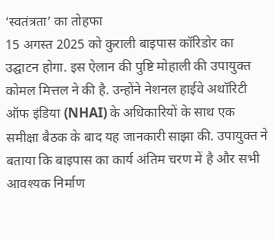‘स्वतंत्रता’ का तोहफा
15 अगस्त 2025 को कुराली बाइपास कॉरिडोर का उद्घाटन होगा. इस ऐलान की पुष्टि मोहाली की उपायुक्त कोमल मित्तल ने की है. उन्होंने नेशनल हाईवे अथॉरिटी ऑफ इंडिया (NHAI) के अधिकारियों के साथ एक समीक्षा बैठक के बाद यह जानकारी साझा की. उपायुक्त ने बताया कि बाइपास का कार्य अंतिम चरण में है और सभी आवश्यक निर्माण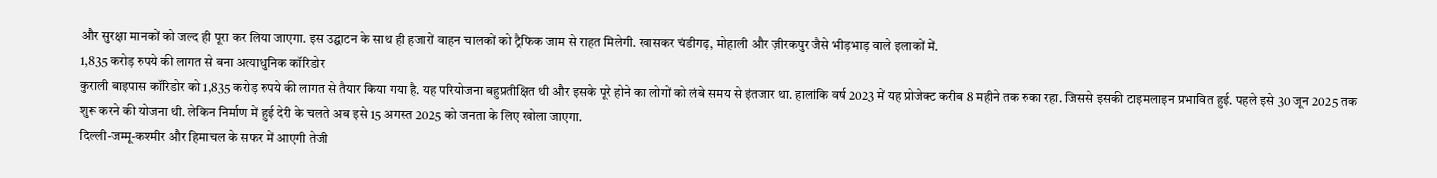और सुरक्षा मानकों को जल्द ही पूरा कर लिया जाएगा. इस उद्घाटन के साथ ही हजारों वाहन चालकों को ट्रैफिक जाम से राहत मिलेगी. खासकर चंडीगढ़, मोहाली और ज़ीरकपुर जैसे भीड़भाड़ वाले इलाकों में.
1,835 करोड़ रुपये की लागत से बना अत्याधुनिक कॉरिडोर
कुराली बाइपास कॉरिडोर को 1,835 करोड़ रुपये की लागत से तैयार किया गया है. यह परियोजना बहुप्रतीक्षित थी और इसके पूरे होने का लोगों को लंबे समय से इंतजार था. हालांकि वर्ष 2023 में यह प्रोजेक्ट करीब 8 महीने तक रुका रहा. जिससे इसकी टाइमलाइन प्रभावित हुई. पहले इसे 30 जून 2025 तक शुरू करने की योजना थी. लेकिन निर्माण में हुई देरी के चलते अब इसे 15 अगस्त 2025 को जनता के लिए खोला जाएगा.
दिल्ली-जम्मू-कश्मीर और हिमाचल के सफर में आएगी तेजी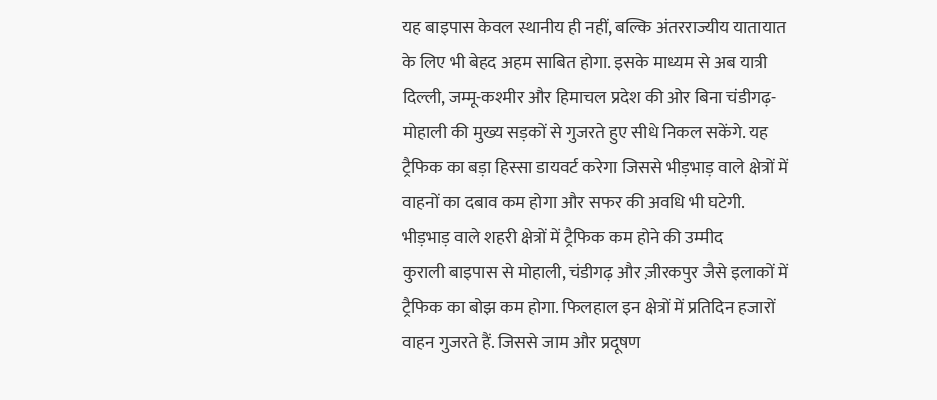यह बाइपास केवल स्थानीय ही नहीं, बल्कि अंतरराज्यीय यातायात के लिए भी बेहद अहम साबित होगा. इसके माध्यम से अब यात्री दिल्ली, जम्मू-कश्मीर और हिमाचल प्रदेश की ओर बिना चंडीगढ़-मोहाली की मुख्य सड़कों से गुजरते हुए सीधे निकल सकेंगे. यह ट्रैफिक का बड़ा हिस्सा डायवर्ट करेगा जिससे भीड़भाड़ वाले क्षेत्रों में वाहनों का दबाव कम होगा और सफर की अवधि भी घटेगी.
भीड़भाड़ वाले शहरी क्षेत्रों में ट्रैफिक कम होने की उम्मीद
कुराली बाइपास से मोहाली, चंडीगढ़ और ज़ीरकपुर जैसे इलाकों में ट्रैफिक का बोझ कम होगा. फिलहाल इन क्षेत्रों में प्रतिदिन हजारों वाहन गुजरते हैं. जिससे जाम और प्रदूषण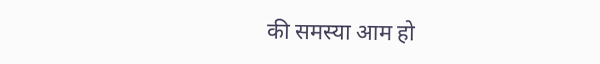की समस्या आम हो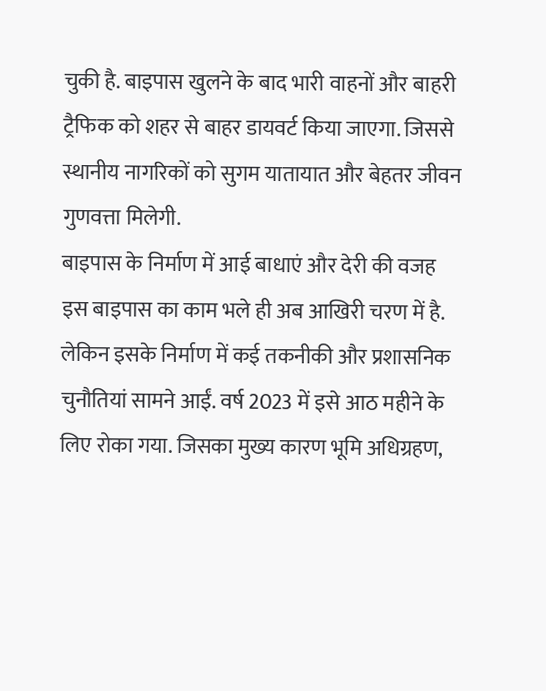चुकी है. बाइपास खुलने के बाद भारी वाहनों और बाहरी ट्रैफिक को शहर से बाहर डायवर्ट किया जाएगा. जिससे स्थानीय नागरिकों को सुगम यातायात और बेहतर जीवन गुणवत्ता मिलेगी.
बाइपास के निर्माण में आई बाधाएं और देरी की वजह
इस बाइपास का काम भले ही अब आखिरी चरण में है. लेकिन इसके निर्माण में कई तकनीकी और प्रशासनिक चुनौतियां सामने आईं. वर्ष 2023 में इसे आठ महीने के लिए रोका गया. जिसका मुख्य कारण भूमि अधिग्रहण,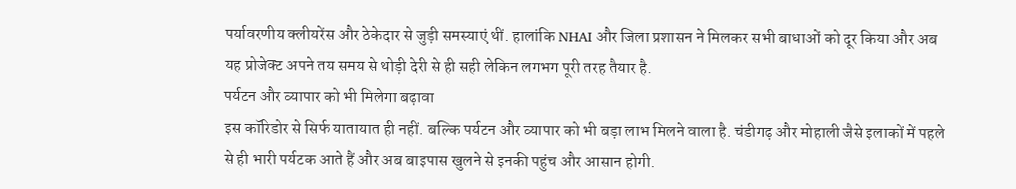पर्यावरणीय क्लीयरेंस और ठेकेदार से जुड़ी समस्याएं थीं. हालांकि NHAI और जिला प्रशासन ने मिलकर सभी बाधाओं को दूर किया और अब यह प्रोजेक्ट अपने तय समय से थोड़ी देरी से ही सही लेकिन लगभग पूरी तरह तैयार है.
पर्यटन और व्यापार को भी मिलेगा बढ़ावा
इस कॉरिडोर से सिर्फ यातायात ही नहीं. बल्कि पर्यटन और व्यापार को भी बड़ा लाभ मिलने वाला है. चंडीगढ़ और मोहाली जैसे इलाकों में पहले से ही भारी पर्यटक आते हैं और अब बाइपास खुलने से इनकी पहुंच और आसान होगी.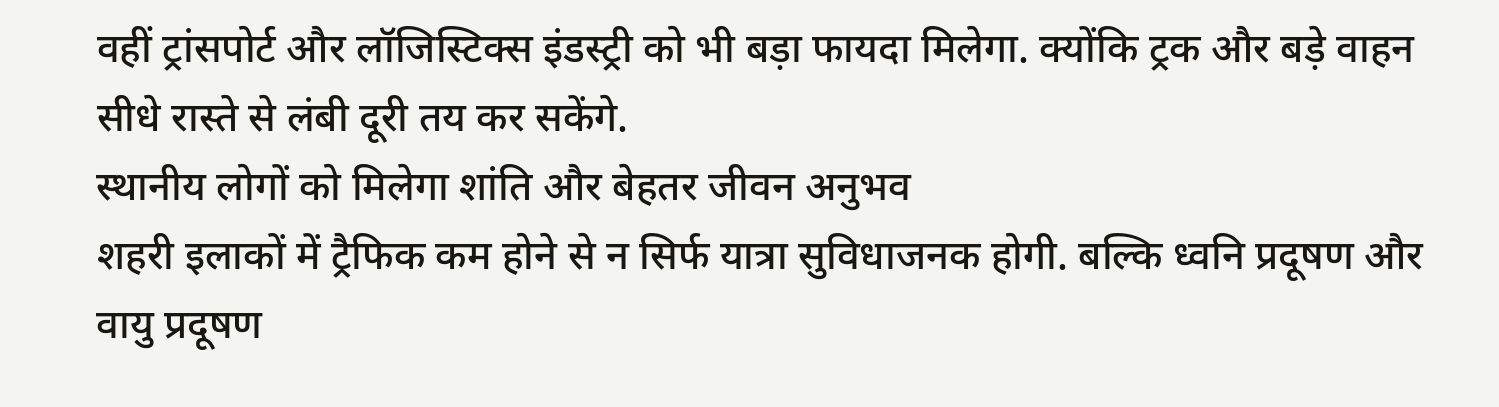वहीं ट्रांसपोर्ट और लॉजिस्टिक्स इंडस्ट्री को भी बड़ा फायदा मिलेगा. क्योंकि ट्रक और बड़े वाहन सीधे रास्ते से लंबी दूरी तय कर सकेंगे.
स्थानीय लोगों को मिलेगा शांति और बेहतर जीवन अनुभव
शहरी इलाकों में ट्रैफिक कम होने से न सिर्फ यात्रा सुविधाजनक होगी. बल्कि ध्वनि प्रदूषण और वायु प्रदूषण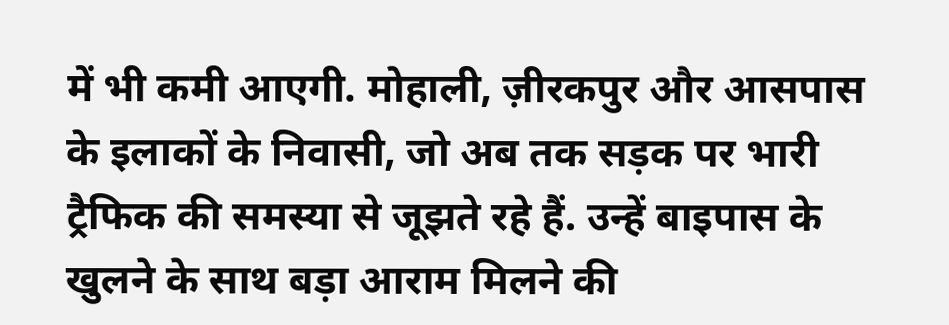में भी कमी आएगी. मोहाली, ज़ीरकपुर और आसपास के इलाकों के निवासी, जो अब तक सड़क पर भारी ट्रैफिक की समस्या से जूझते रहे हैं. उन्हें बाइपास के खुलने के साथ बड़ा आराम मिलने की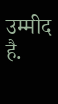उम्मीद है.